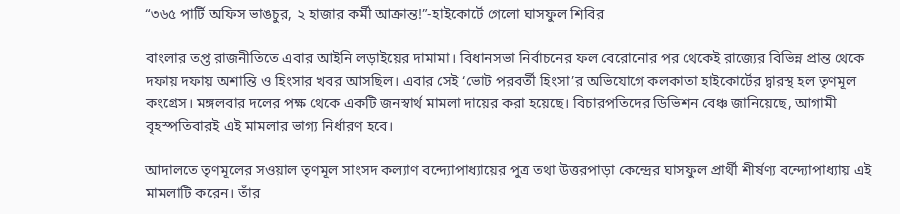“৩৬৫ পার্টি অফিস ভাঙচুর, ২ হাজার কর্মী আক্রান্ত!”-হাইকোর্টে গেলো ঘাসফুল শিবির

বাংলার তপ্ত রাজনীতিতে এবার আইনি লড়াইয়ের দামামা। বিধানসভা নির্বাচনের ফল বেরোনোর পর থেকেই রাজ্যের বিভিন্ন প্রান্ত থেকে দফায় দফায় অশান্তি ও হিংসার খবর আসছিল। এবার সেই ‘ভোট পরবর্তী হিংসা’র অভিযোগে কলকাতা হাইকোর্টের দ্বারস্থ হল তৃণমূল কংগ্রেস। মঙ্গলবার দলের পক্ষ থেকে একটি জনস্বার্থ মামলা দায়ের করা হয়েছে। বিচারপতিদের ডিভিশন বেঞ্চ জানিয়েছে, আগামী বৃহস্পতিবারই এই মামলার ভাগ্য নির্ধারণ হবে।

আদালতে তৃণমূলের সওয়াল তৃণমূল সাংসদ কল্যাণ বন্দ্যোপাধ্যায়ের পুত্র তথা উত্তরপাড়া কেন্দ্রের ঘাসফুল প্রার্থী শীর্ষণ্য বন্দ্যোপাধ্যায় এই মামলাটি করেন। তাঁর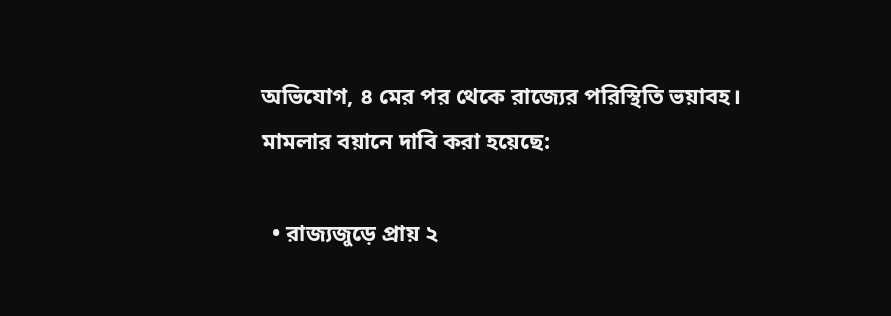অভিযোগ, ৪ মের পর থেকে রাজ্যের পরিস্থিতি ভয়াবহ। মামলার বয়ানে দাবি করা হয়েছে:

  • রাজ্যজুড়ে প্রায় ২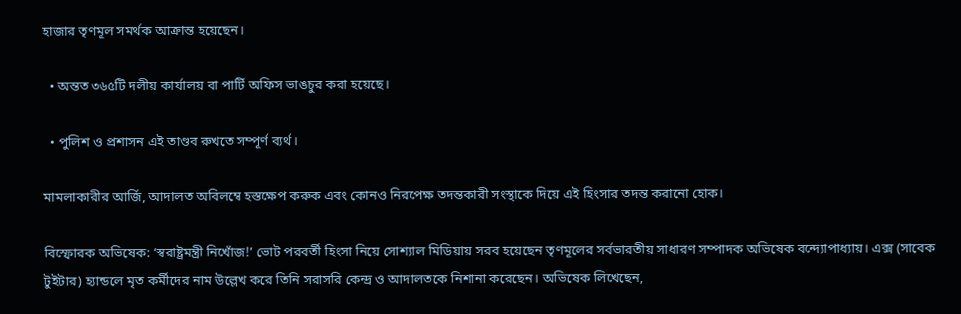হাজার তৃণমূল সমর্থক আক্রান্ত হয়েছেন।

  • অন্তত ৩৬৫টি দলীয় কার্যালয় বা পার্টি অফিস ভাঙচুর করা হয়েছে।

  • পুলিশ ও প্রশাসন এই তাণ্ডব রুখতে সম্পূর্ণ ব্যর্থ।

মামলাকারীর আর্জি, আদালত অবিলম্বে হস্তক্ষেপ করুক এবং কোনও নিরপেক্ষ তদন্তকারী সংস্থাকে দিয়ে এই হিংসার তদন্ত করানো হোক।

বিস্ফোরক অভিষেক: ‘স্বরাষ্ট্রমন্ত্রী নিখোঁজ!’ ভোট পরবর্তী হিংসা নিয়ে সোশ্যাল মিডিয়ায় সরব হয়েছেন তৃণমূলের সর্বভারতীয় সাধারণ সম্পাদক অভিষেক বন্দ্যোপাধ্যায়। এক্স (সাবেক টুইটার) হ্যান্ডলে মৃত কর্মীদের নাম উল্লেখ করে তিনি সরাসরি কেন্দ্র ও আদালতকে নিশানা করেছেন। অভিষেক লিখেছেন,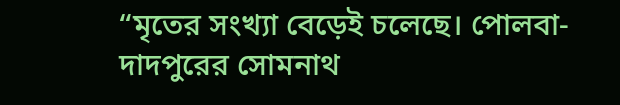“মৃতের সংখ্যা বেড়েই চলেছে। পোলবা-দাদপুরের সোমনাথ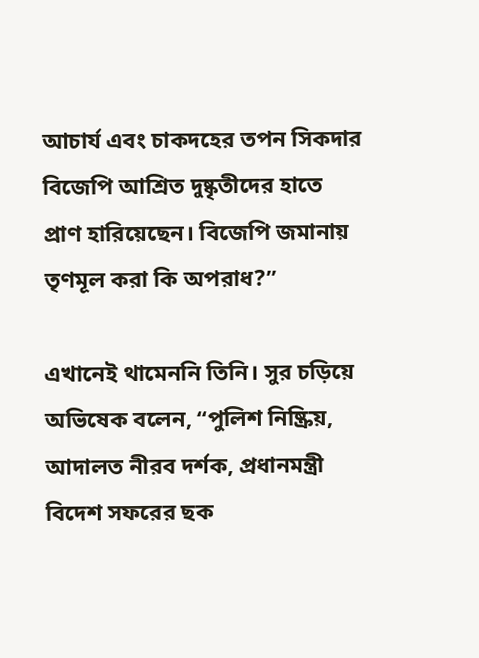আচার্য এবং চাকদহের তপন সিকদার বিজেপি আশ্রিত দুষ্কৃতীদের হাতে প্রাণ হারিয়েছেন। বিজেপি জমানায় তৃণমূল করা কি অপরাধ?”

এখানেই থামেননি তিনি। সুর চড়িয়ে অভিষেক বলেন, “পুলিশ নিষ্ক্রিয়, আদালত নীরব দর্শক, প্রধানমন্ত্রী বিদেশ সফরের ছক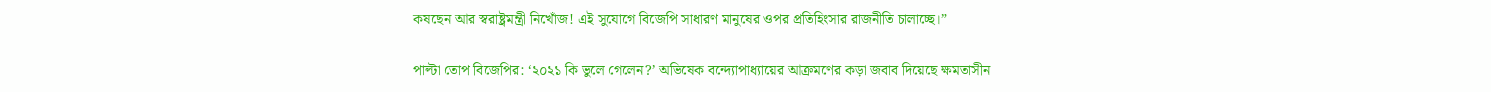কষছেন আর স্বরাষ্ট্রমন্ত্রী নিখোঁজ! এই সুযোগে বিজেপি সাধারণ মানুষের ওপর প্রতিহিংসার রাজনীতি চালাচ্ছে।”

পাল্টা তোপ বিজেপির: ‘২০২১ কি ভুলে গেলেন?’ অভিষেক বন্দ্যোপাধ্যায়ের আক্রমণের কড়া জবাব দিয়েছে ক্ষমতাসীন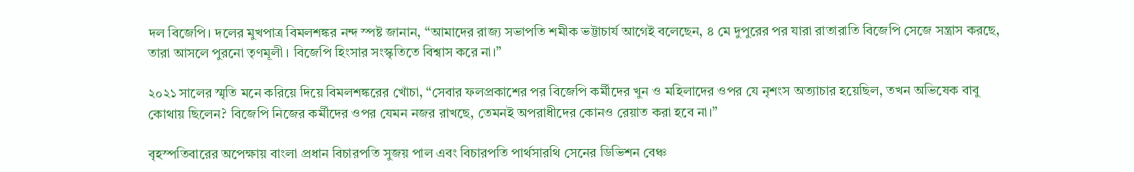দল বিজেপি। দলের মুখপাত্র বিমলশঙ্কর নন্দ স্পষ্ট জানান, “আমাদের রাজ্য সভাপতি শমীক ভট্টাচার্য আগেই বলেছেন, ৪ মে দুপুরের পর যারা রাতারাতি বিজেপি সেজে সন্ত্রাস করছে, তারা আসলে পুরনো তৃণমূলী। বিজেপি হিংসার সংস্কৃতিতে বিশ্বাস করে না।”

২০২১ সালের স্মৃতি মনে করিয়ে দিয়ে বিমলশঙ্করের খোঁচা, “সেবার ফলপ্রকাশের পর বিজেপি কর্মীদের খুন ও মহিলাদের ওপর যে নৃশংস অত্যাচার হয়েছিল, তখন অভিষেক বাবু কোথায় ছিলেন? বিজেপি নিজের কর্মীদের ওপর যেমন নজর রাখছে, তেমনই অপরাধীদের কোনও রেয়াত করা হবে না।”

বৃহস্পতিবারের অপেক্ষায় বাংলা প্রধান বিচারপতি সুজয় পাল এবং বিচারপতি পার্থসারথি সেনের ডিভিশন বেঞ্চ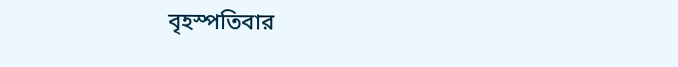বৃহস্পতিবার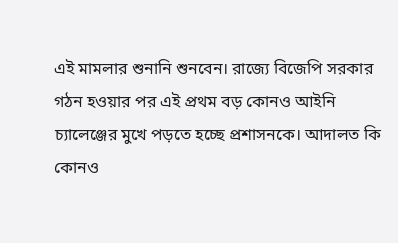এই মামলার শুনানি শুনবেন। রাজ্যে বিজেপি সরকার গঠন হওয়ার পর এই প্রথম বড় কোনও আইনি চ্যালেঞ্জের মুখে পড়তে হচ্ছে প্রশাসনকে। আদালত কি কোনও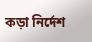কড়া নির্দেশ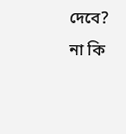দেবে? না কি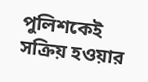পুলিশকেই সক্রিয় হওয়ার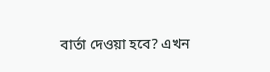বার্তা দেওয়া হবে? এখন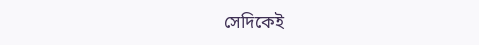সেদিকেই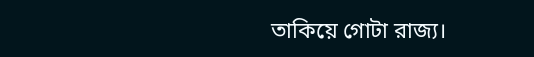তাকিয়ে গোটা রাজ্য।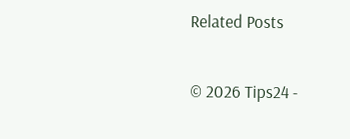Related Posts

© 2026 Tips24 -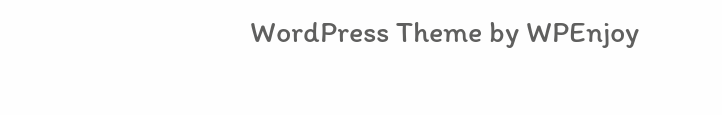WordPress Theme by WPEnjoy